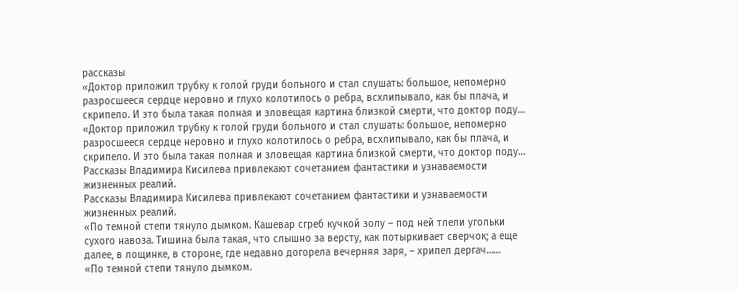рассказы
«Доктор приложил трубку к голой груди больного и стал слушать: большое, непомерно разросшееся сердце неровно и глухо колотилось о ребра, всхлипывало, как бы плача, и скрипело. И это была такая полная и зловещая картина близкой смерти, что доктор поду…
«Доктор приложил трубку к голой груди больного и стал слушать: большое, непомерно разросшееся сердце неровно и глухо колотилось о ребра, всхлипывало, как бы плача, и скрипело. И это была такая полная и зловещая картина близкой смерти, что доктор поду…
Рассказы Владимира Кисилева привлекают сочетанием фантастики и узнаваемости жизненных реалий.
Рассказы Владимира Кисилева привлекают сочетанием фантастики и узнаваемости жизненных реалий.
«По темной степи тянуло дымком. Кашевар сгреб кучкой золу – под ней тлели угольки сухого навоза. Тишина была такая, что слышно за версту, как потыркивает сверчок; а еще далее, в лощинке, в стороне, где недавно догорела вечерняя заря, – хрипел дергач……
«По темной степи тянуло дымком.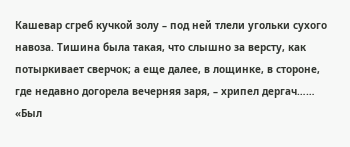Кашевар сгреб кучкой золу – под ней тлели угольки сухого навоза. Тишина была такая, что слышно за версту, как потыркивает сверчок; а еще далее, в лощинке, в стороне, где недавно догорела вечерняя заря, – хрипел дергач……
«Был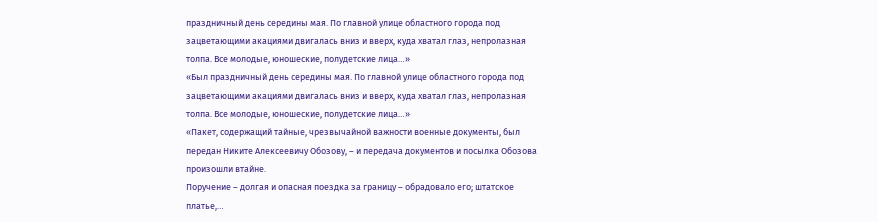праздничный день середины мая. По главной улице областного города под зацветающими акациями двигалась вниз и вверх, куда хватал глаз, непролазная толпа. Все молодые, юношеские, полудетские лица…»
«Был праздничный день середины мая. По главной улице областного города под зацветающими акациями двигалась вниз и вверх, куда хватал глаз, непролазная толпа. Все молодые, юношеские, полудетские лица…»
«Пакет, содержащий тайные, чрезвычайной важности военные документы, был передан Никите Алексеевичу Обозову, – и передача документов и посылка Обозова произошли втайне.
Поручение – долгая и опасная поездка за границу – обрадовало его; штатское платье,…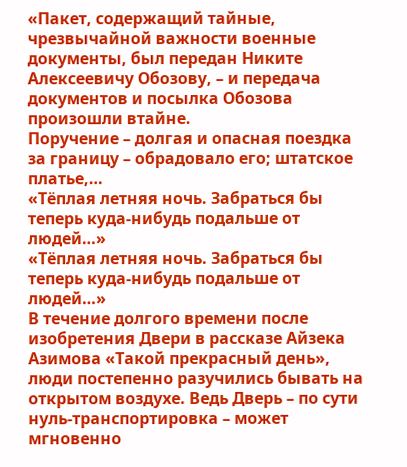«Пакет, содержащий тайные, чрезвычайной важности военные документы, был передан Никите Алексеевичу Обозову, – и передача документов и посылка Обозова произошли втайне.
Поручение – долгая и опасная поездка за границу – обрадовало его; штатское платье,…
«Тёплая летняя ночь. Забраться бы теперь куда-нибудь подальше от людей…»
«Тёплая летняя ночь. Забраться бы теперь куда-нибудь подальше от людей…»
В течение долгого времени после изобретения Двери в рассказе Айзека Азимова «Такой прекрасный день», люди постепенно разучились бывать на открытом воздухе. Ведь Дверь – по сути нуль-транспортировка – может мгновенно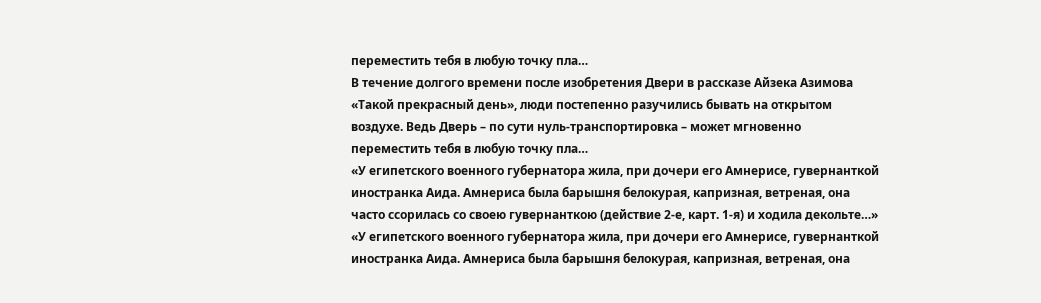переместить тебя в любую точку пла…
В течение долгого времени после изобретения Двери в рассказе Айзека Азимова «Такой прекрасный день», люди постепенно разучились бывать на открытом воздухе. Ведь Дверь – по сути нуль-транспортировка – может мгновенно переместить тебя в любую точку пла…
«У египетского военного губернатора жила, при дочери его Амнерисе, гувернанткой иностранка Аида. Амнериса была барышня белокурая, капризная, ветреная, она часто ссорилась со своею гувернанткою (действие 2-е, карт. 1-я) и ходила декольте…»
«У египетского военного губернатора жила, при дочери его Амнерисе, гувернанткой иностранка Аида. Амнериса была барышня белокурая, капризная, ветреная, она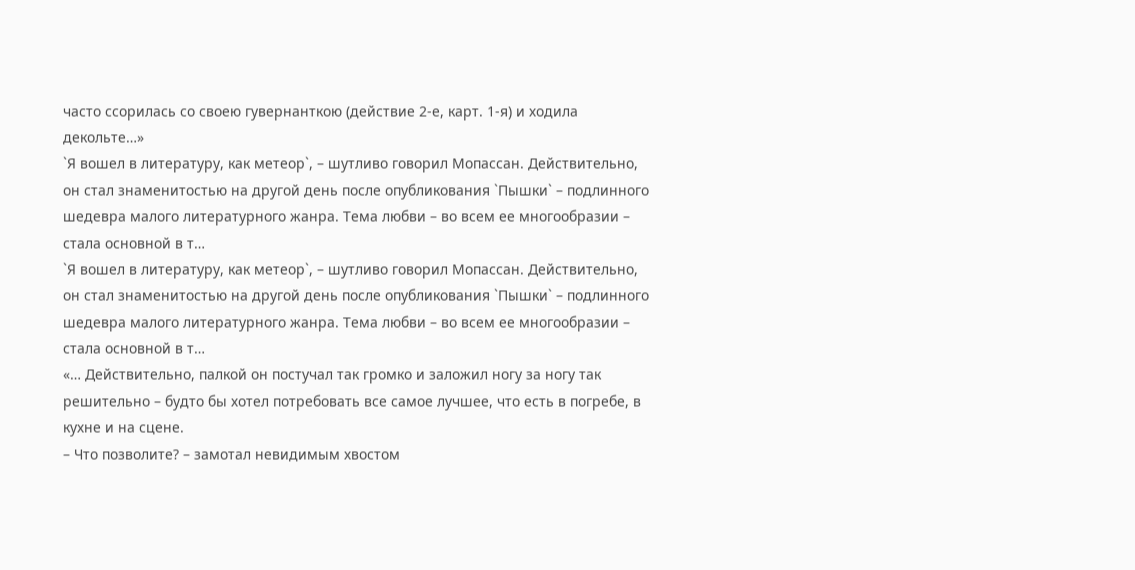часто ссорилась со своею гувернанткою (действие 2-е, карт. 1-я) и ходила декольте…»
`Я вошел в литературу, как метеор`, – шутливо говорил Мопассан. Действительно, он стал знаменитостью на другой день после опубликования `Пышки` – подлинного шедевра малого литературного жанра. Тема любви – во всем ее многообразии – стала основной в т…
`Я вошел в литературу, как метеор`, – шутливо говорил Мопассан. Действительно, он стал знаменитостью на другой день после опубликования `Пышки` – подлинного шедевра малого литературного жанра. Тема любви – во всем ее многообразии – стала основной в т…
«… Действительно, палкой он постучал так громко и заложил ногу за ногу так решительно – будто бы хотел потребовать все самое лучшее, что есть в погребе, в кухне и на сцене.
– Что позволите? – замотал невидимым хвостом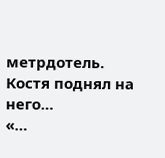метрдотель.
Костя поднял на него…
«…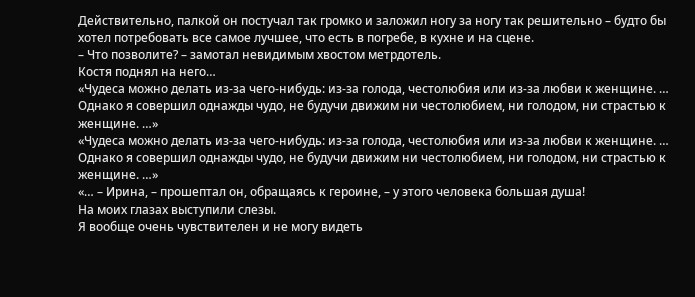Действительно, палкой он постучал так громко и заложил ногу за ногу так решительно – будто бы хотел потребовать все самое лучшее, что есть в погребе, в кухне и на сцене.
– Что позволите? – замотал невидимым хвостом метрдотель.
Костя поднял на него…
«Чудеса можно делать из-за чего-нибудь: из-за голода, честолюбия или из-за любви к женщине. … Однако я совершил однажды чудо, не будучи движим ни честолюбием, ни голодом, ни страстью к женщине. …»
«Чудеса можно делать из-за чего-нибудь: из-за голода, честолюбия или из-за любви к женщине. … Однако я совершил однажды чудо, не будучи движим ни честолюбием, ни голодом, ни страстью к женщине. …»
«… – Ирина, – прошептал он, обращаясь к героине, – у этого человека большая душа!
На моих глазах выступили слезы.
Я вообще очень чувствителен и не могу видеть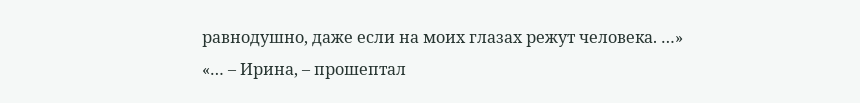равнодушно, даже если на моих глазах режут человека. …»
«… – Ирина, – прошептал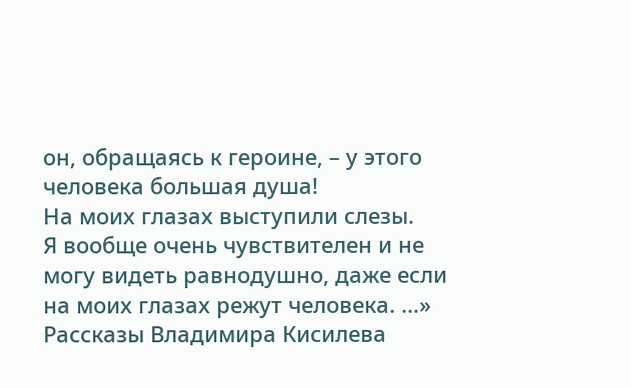он, обращаясь к героине, – у этого человека большая душа!
На моих глазах выступили слезы.
Я вообще очень чувствителен и не могу видеть равнодушно, даже если на моих глазах режут человека. …»
Рассказы Владимира Кисилева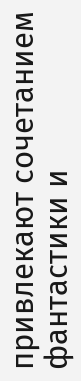привлекают сочетанием фантастики и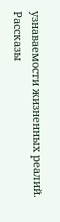узнаваемости жизненных реалий.
Рассказы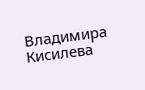Владимира Кисилева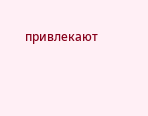привлекают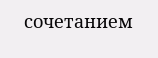сочетанием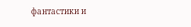фантастики и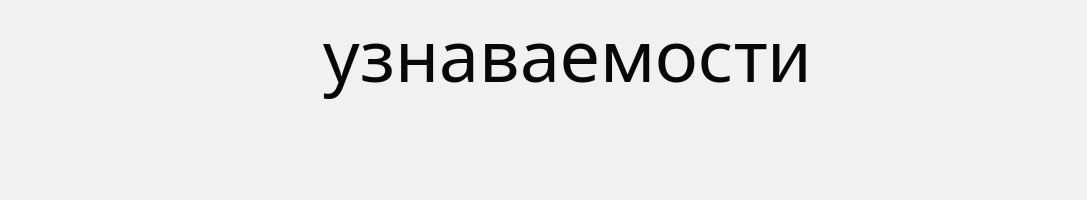узнаваемости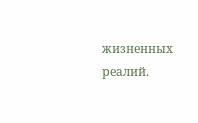жизненных реалий.